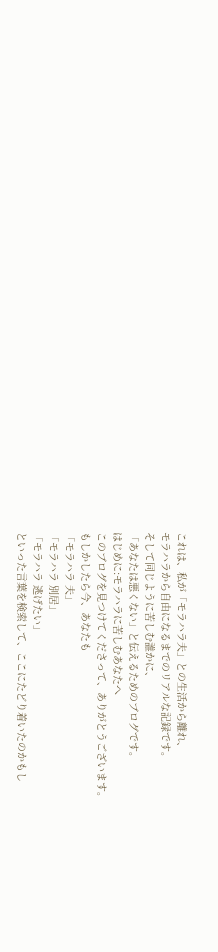これは、私が「モラハラ夫」との生活から離れ、
モラハラから自由になるまでのリアルな記録です。
そして同じように苦しむ誰かに、
「あなたは悪くない」と伝えるためのブログです。
はじめに:モラハラに苦しむあなたへ
このブログを見つけてくださって、ありがとうございます。
もしかしたら今、あなたも
「モラハラ 夫」
「モラハラ 別居」
「モラハラ 逃げたい」
といった言葉を検索して、ここにたどり着いたのかもし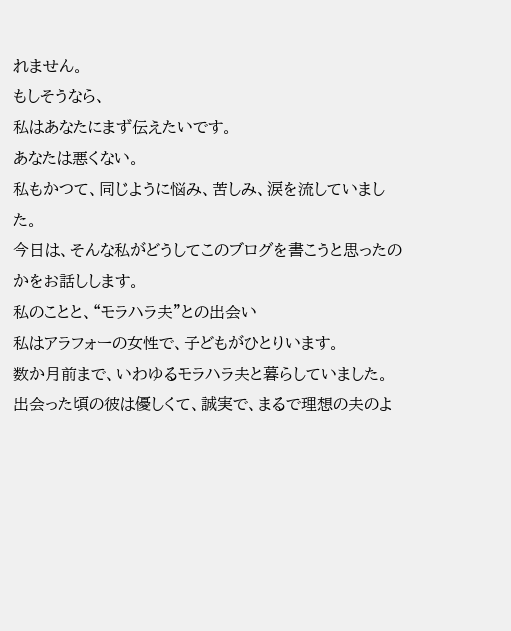れません。
もしそうなら、
私はあなたにまず伝えたいです。
あなたは悪くない。
私もかつて、同じように悩み、苦しみ、涙を流していました。
今日は、そんな私がどうしてこのブログを書こうと思ったのかをお話しします。
私のことと、“モラハラ夫”との出会い
私はアラフォーの女性で、子どもがひとりいます。
数か月前まで、いわゆるモラハラ夫と暮らしていました。
出会った頃の彼は優しくて、誠実で、まるで理想の夫のよ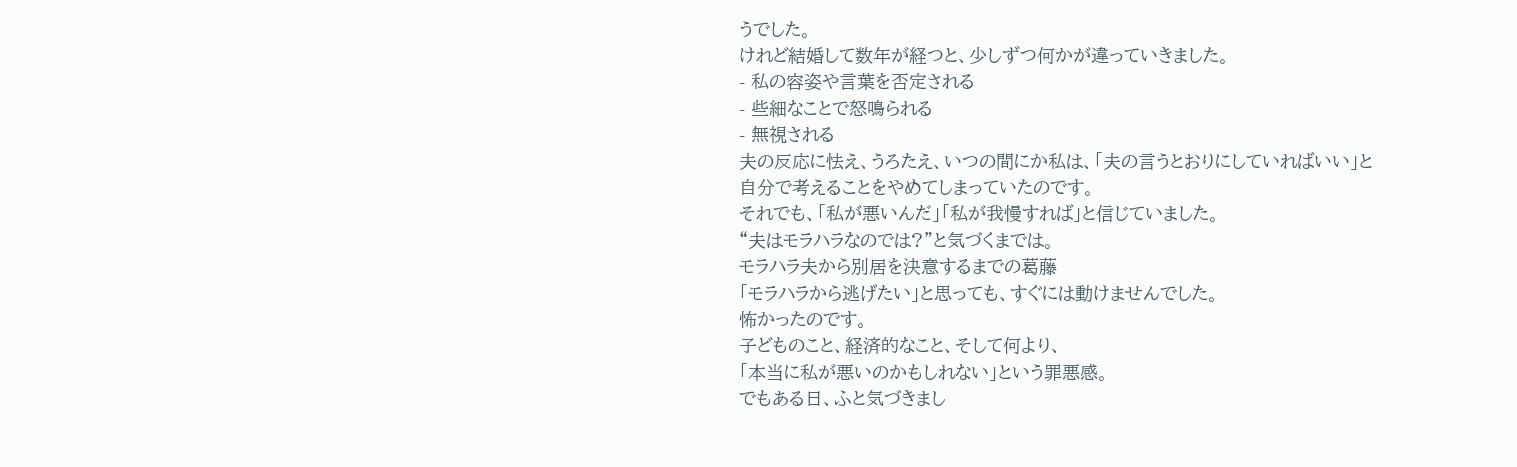うでした。
けれど結婚して数年が経つと、少しずつ何かが違っていきました。
- 私の容姿や言葉を否定される
- 些細なことで怒鳴られる
- 無視される
夫の反応に怯え、うろたえ、いつの間にか私は、「夫の言うとおりにしていればいい」と
自分で考えることをやめてしまっていたのです。
それでも、「私が悪いんだ」「私が我慢すれば」と信じていました。
“夫はモラハラなのでは?”と気づくまでは。
モラハラ夫から別居を決意するまでの葛藤
「モラハラから逃げたい」と思っても、すぐには動けませんでした。
怖かったのです。
子どものこと、経済的なこと、そして何より、
「本当に私が悪いのかもしれない」という罪悪感。
でもある日、ふと気づきまし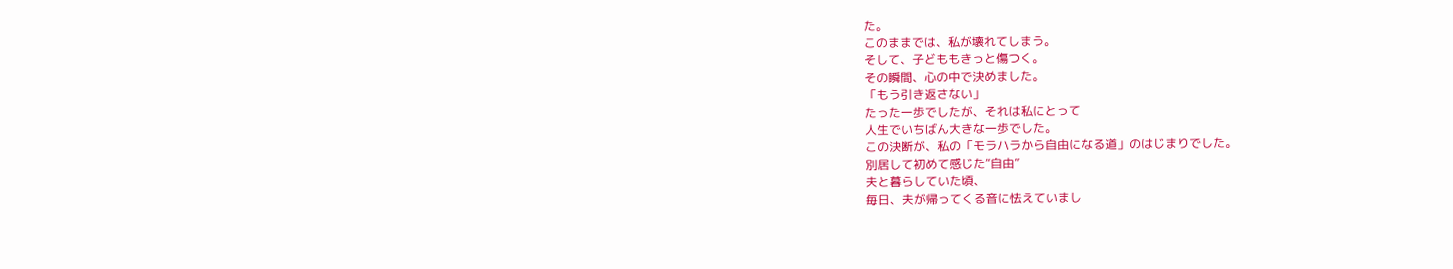た。
このままでは、私が壊れてしまう。
そして、子どももきっと傷つく。
その瞬間、心の中で決めました。
「もう引き返さない」
たった一歩でしたが、それは私にとって
人生でいちばん大きな一歩でした。
この決断が、私の「モラハラから自由になる道」のはじまりでした。
別居して初めて感じた“自由”
夫と暮らしていた頃、
毎日、夫が帰ってくる音に怯えていまし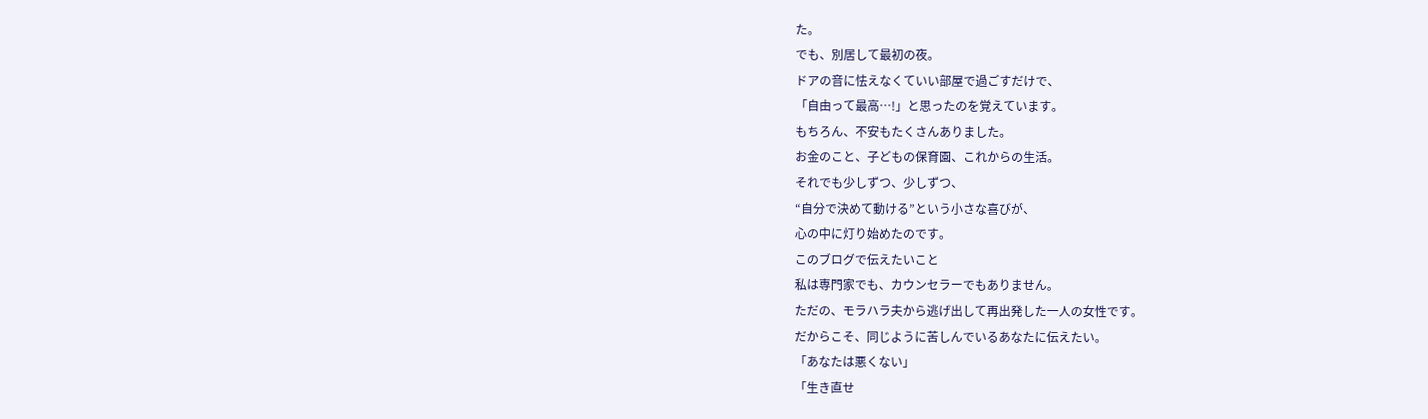た。
でも、別居して最初の夜。
ドアの音に怯えなくていい部屋で過ごすだけで、
「自由って最高…!」と思ったのを覚えています。
もちろん、不安もたくさんありました。
お金のこと、子どもの保育園、これからの生活。
それでも少しずつ、少しずつ、
“自分で決めて動ける”という小さな喜びが、
心の中に灯り始めたのです。
このブログで伝えたいこと
私は専門家でも、カウンセラーでもありません。
ただの、モラハラ夫から逃げ出して再出発した一人の女性です。
だからこそ、同じように苦しんでいるあなたに伝えたい。
「あなたは悪くない」
「生き直せ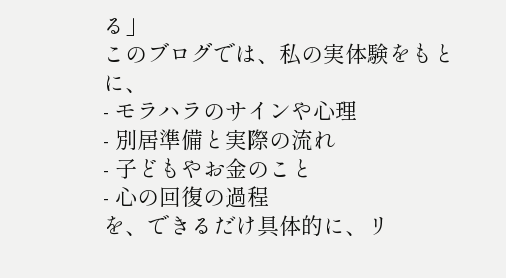る」
このブログでは、私の実体験をもとに、
- モラハラのサインや心理
- 別居準備と実際の流れ
- 子どもやお金のこと
- 心の回復の過程
を、できるだけ具体的に、リ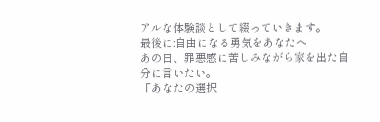アルな体験談として綴っていきます。
最後に:自由になる勇気をあなたへ
あの日、罪悪感に苦しみながら家を出た自分に言いたい。
「あなたの選択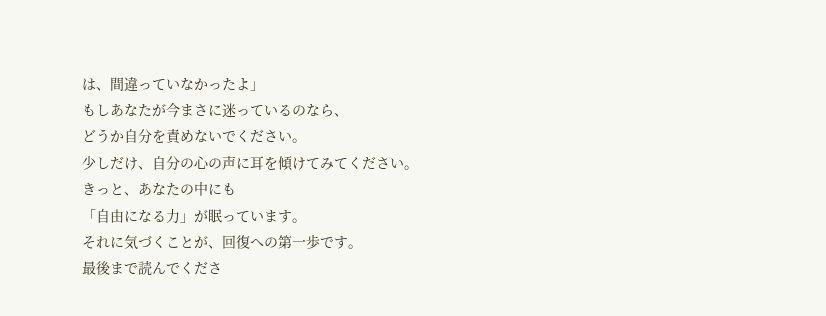は、間違っていなかったよ」
もしあなたが今まさに迷っているのなら、
どうか自分を責めないでください。
少しだけ、自分の心の声に耳を傾けてみてください。
きっと、あなたの中にも
「自由になる力」が眠っています。
それに気づくことが、回復への第一歩です。
最後まで読んでくださ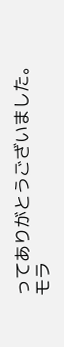ってありがとうございました。
モラ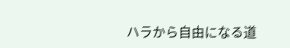ハラから自由になる道